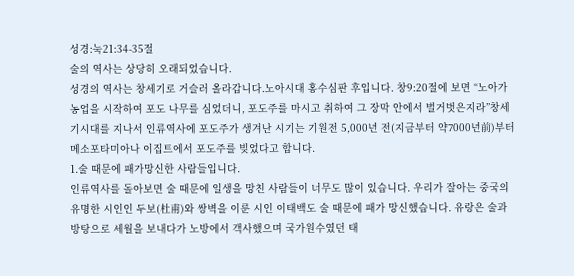성경:눅21:34-35절
술의 역사는 상당히 오래되었습니다.
성경의 역사는 창세기로 거슬러 올라갑니다.노아시대 홍수심판 후입니다. 창9:20절에 보면 “노아가 농업을 시작하여 포도 나무를 심었더니, 포도주를 마시고 취하여 그 장막 안에서 벌거벗은지라”창세기시대를 지나서 인류역사에 포도주가 생겨난 시기는 기원전 5,000년 전(지금부터 약7000년前)부터 메소포타미아나 이집트에서 포도주를 빚었다고 합니다.
1.술 때문에 패가망신한 사람들입니다.
인류역사를 돌아보면 술 때문에 일생을 망친 사람들이 너무도 많이 있습니다. 우리가 잘아는 중국의 유명한 시인인 두보(杜甫)와 쌍벽을 이룬 시인 이태백도 술 때문에 패가 망신했습니다. 유랑은 술과 방탕으로 세월을 보내다가 노방에서 객사했으며 국가원수였던 태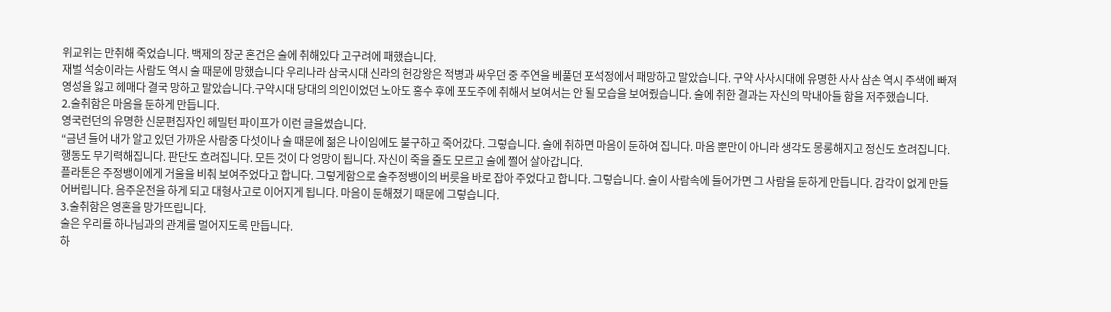위교위는 만취해 죽었습니다. 백제의 장군 혼건은 술에 취해있다 고구려에 패했습니다.
재벌 석숭이라는 사람도 역시 술 때문에 망했습니다 우리나라 삼국시대 신라의 헌강왕은 적병과 싸우던 중 주연을 베풀던 포석정에서 패망하고 말았습니다. 구약 사사시대에 유명한 사사 삼손 역시 주색에 빠져 영성을 잃고 헤매다 결국 망하고 말았습니다.구약시대 당대의 의인이었던 노아도 홍수 후에 포도주에 취해서 보여서는 안 될 모습을 보여줬습니다. 술에 취한 결과는 자신의 막내아들 함을 저주했습니다.
2.술취함은 마음을 둔하게 만듭니다.
영국런던의 유명한 신문편집자인 헤밀턴 파이프가 이런 글을썼습니다.
“금년 들어 내가 알고 있던 가까운 사람중 다섯이나 술 때문에 젊은 나이임에도 불구하고 죽어갔다. 그렇습니다. 술에 취하면 마음이 둔하여 집니다. 마음 뿐만이 아니라 생각도 몽롱해지고 정신도 흐려집니다. 행동도 무기력해집니다. 판단도 흐려집니다. 모든 것이 다 엉망이 됩니다. 자신이 죽을 줄도 모르고 술에 쩔어 살아갑니다.
플라톤은 주정뱅이에게 거울을 비춰 보여주었다고 합니다. 그렇게함으로 술주정뱅이의 버릇을 바로 잡아 주었다고 합니다. 그렇습니다. 술이 사람속에 들어가면 그 사람을 둔하게 만듭니다. 감각이 없게 만들어버립니다. 음주운전을 하게 되고 대형사고로 이어지게 됩니다. 마음이 둔해졌기 때문에 그렇습니다.
3.술취함은 영혼을 망가뜨립니다.
술은 우리를 하나님과의 관계를 멀어지도록 만듭니다.
하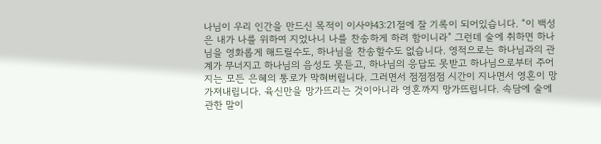나님이 우리 인간을 만드신 목적이 이사야43:21절에 잘 기록이 되어있습니다. “이 백성은 내가 나를 위하여 지었나니 나를 찬송하게 하려 함이니라” 그런데 술에 취하면 하나님을 영화롭게 해드릴수도, 하나님을 찬송할수도 없습니다. 영적으로는 하나님과의 관계가 무너지고 하나님의 음성도 못듣고, 하나님의 응답도 못받고 하나님으로부터 주어지는 모든 은혜의 통로가 막혀버립니다. 그러면서 점점점점 시간이 지나면서 영혼이 망가져내립니다. 육신만을 망가뜨리는 것이아니라 영혼까지 망가뜨립니다. 속담에 술에 관한 말이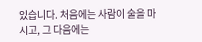있습니다. 처음에는 사람이 술을 마시고, 그 다음에는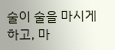술이 술을 마시게 하고, 마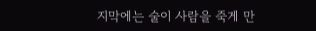지막에는 술이 사람을 죽게 만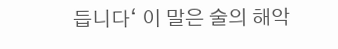듭니다‘ 이 말은 술의 해악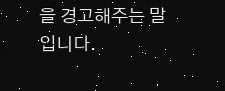을 경고해주는 말입니다.